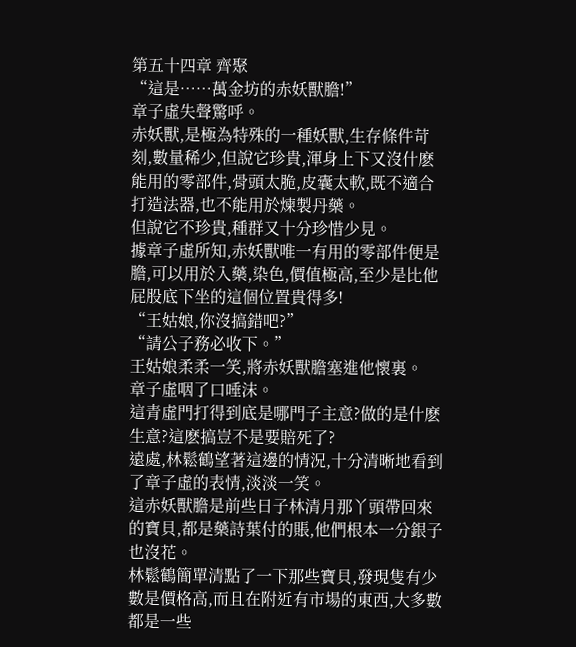第五十四章 齊聚
“這是……萬金坊的赤妖獸膽!”
章子虛失聲驚呼。
赤妖獸,是極為特殊的一種妖獸,生存條件苛刻,數量稀少,但說它珍貴,渾身上下又沒什麽能用的零部件,骨頭太脆,皮囊太軟,既不適合打造法器,也不能用於煉製丹藥。
但說它不珍貴,種群又十分珍惜少見。
據章子虛所知,赤妖獸唯一有用的零部件便是膽,可以用於入藥,染色,價值極高,至少是比他屁股底下坐的這個位置貴得多!
“王姑娘,你沒搞錯吧?”
“請公子務必收下。”
王姑娘柔柔一笑,將赤妖獸膽塞進他懷裏。
章子虛咽了口唾沫。
這青虛門打得到底是哪門子主意?做的是什麽生意?這麽搞豈不是要賠死了?
遠處,林鬆鶴望著這邊的情況,十分清晰地看到了章子虛的表情,淡淡一笑。
這赤妖獸膽是前些日子林清月那丫頭帶回來的寶貝,都是藥詩葉付的賬,他們根本一分銀子也沒花。
林鬆鶴簡單清點了一下那些寶貝,發現隻有少數是價格高,而且在附近有市場的東西,大多數都是一些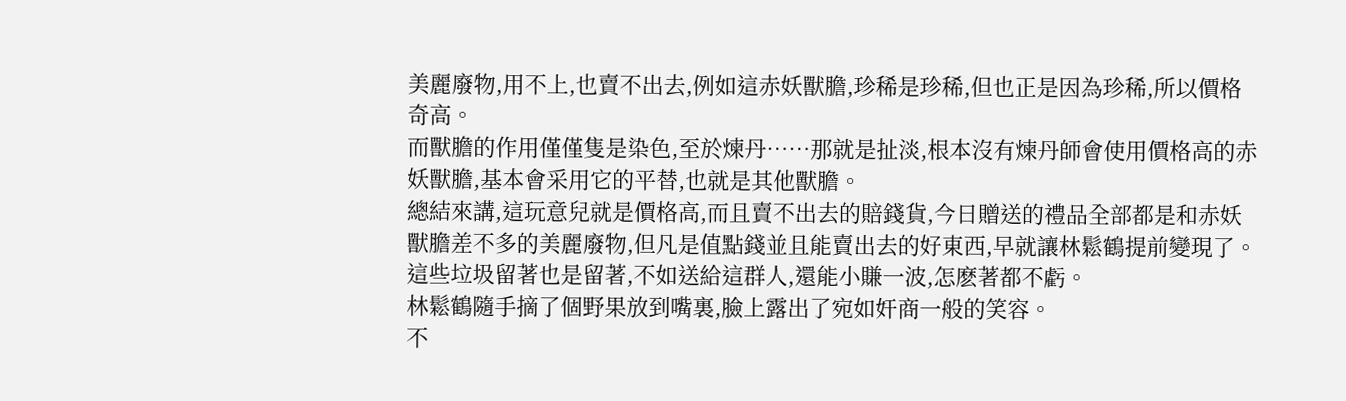美麗廢物,用不上,也賣不出去,例如這赤妖獸膽,珍稀是珍稀,但也正是因為珍稀,所以價格奇高。
而獸膽的作用僅僅隻是染色,至於煉丹……那就是扯淡,根本沒有煉丹師會使用價格高的赤妖獸膽,基本會采用它的平替,也就是其他獸膽。
總結來講,這玩意兒就是價格高,而且賣不出去的賠錢貨,今日贈送的禮品全部都是和赤妖獸膽差不多的美麗廢物,但凡是值點錢並且能賣出去的好東西,早就讓林鬆鶴提前變現了。
這些垃圾留著也是留著,不如送給這群人,還能小賺一波,怎麽著都不虧。
林鬆鶴隨手摘了個野果放到嘴裏,臉上露出了宛如奸商一般的笑容。
不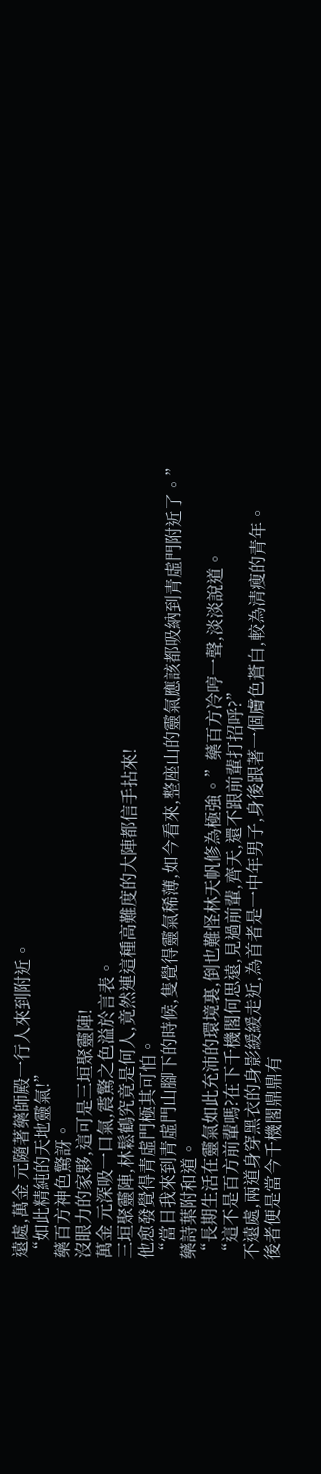遠處,萬金 元隨著藥師殿一行人來到附近。
“如此精純的天地靈氣!”
藥百方神色驚訝。
沒眼力的家夥,這可是三垣聚靈陣!
萬金 元深吸一口氣,震驚之色溢於言表。
三垣聚靈陣,林鬆鶴究竟是何人,竟然連這種高難度的大陣都信手拈來!
他愈發覺得青虛門極其可怕。
“當日我來到青虛門山腳下的時候,隻覺得靈氣稀薄,如今看來,整座山的靈氣應該都吸納到青虛門附近了。”
藥詩葉附和道。
“長期生活在靈氣如此充沛的環境裏,倒也難怪林天帆修為極強。”藥百方冷哼一聲,淡淡說道。
“這不是百方前輩嗎?在下千機閣何思遠,見過前輩,齊天,還不跟前輩打招呼?”
不遠處,兩道身穿黑衣的身影緩緩走近,為首者是一中年男子,身後跟著一個膚色蒼白,較為清瘦的青年。
後者便是當今千機閣鼎鼎有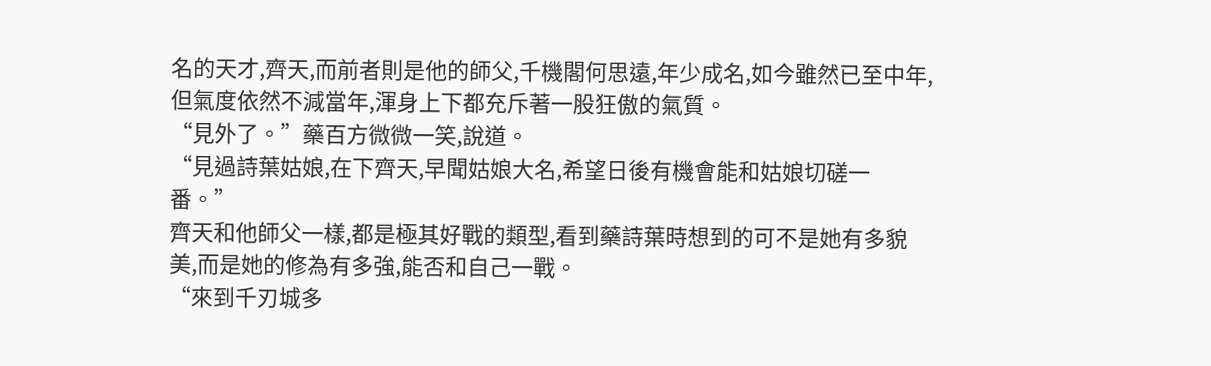名的天才,齊天,而前者則是他的師父,千機閣何思遠,年少成名,如今雖然已至中年,但氣度依然不減當年,渾身上下都充斥著一股狂傲的氣質。
“見外了。”藥百方微微一笑,說道。
“見過詩葉姑娘,在下齊天,早聞姑娘大名,希望日後有機會能和姑娘切磋一番。”
齊天和他師父一樣,都是極其好戰的類型,看到藥詩葉時想到的可不是她有多貌美,而是她的修為有多強,能否和自己一戰。
“來到千刃城多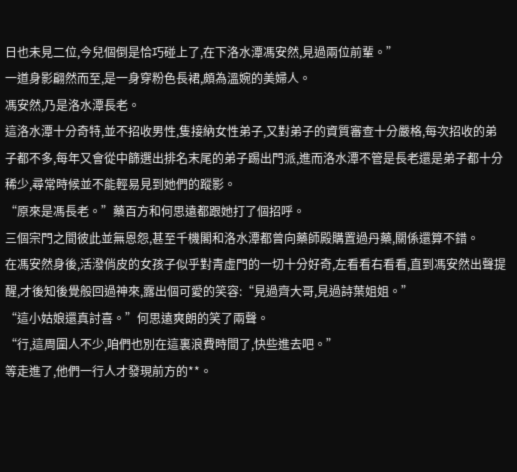日也未見二位,今兒個倒是恰巧碰上了,在下洛水潭馮安然,見過兩位前輩。”
一道身影翩然而至,是一身穿粉色長裙,頗為溫婉的美婦人。
馮安然,乃是洛水潭長老。
這洛水潭十分奇特,並不招收男性,隻接納女性弟子,又對弟子的資質審查十分嚴格,每次招收的弟子都不多,每年又會從中篩選出排名末尾的弟子踢出門派,進而洛水潭不管是長老還是弟子都十分稀少,尋常時候並不能輕易見到她們的蹤影。
“原來是馮長老。”藥百方和何思遠都跟她打了個招呼。
三個宗門之間彼此並無恩怨,甚至千機閣和洛水潭都曾向藥師殿購置過丹藥,關係還算不錯。
在馮安然身後,活潑俏皮的女孩子似乎對青虛門的一切十分好奇,左看看右看看,直到馮安然出聲提醒,才後知後覺般回過神來,露出個可愛的笑容:“見過齊大哥,見過詩葉姐姐。”
“這小姑娘還真討喜。”何思遠爽朗的笑了兩聲。
“行,這周圍人不少,咱們也別在這裏浪費時間了,快些進去吧。”
等走進了,他們一行人才發現前方的**。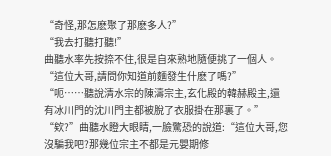“奇怪,那怎麽聚了那麽多人?”
“我去打聽打聽!”
曲聽水率先按捺不住,很是自來熟地隨便挑了一個人。
“這位大哥,請問你知道前麵發生什麽了嗎?”
“呃……聽說清水宗的陳濤宗主,玄化殿的韓赫殿主,還有冰川門的沈川門主都被脫了衣服掛在那裏了。”
“欸?”曲聽水瞪大眼睛,一臉驚恐的說道:“這位大哥,您沒騙我吧?那幾位宗主不都是元嬰期修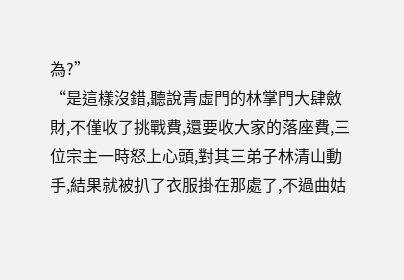為?”
“是這樣沒錯,聽說青虛門的林掌門大肆斂財,不僅收了挑戰費,還要收大家的落座費,三位宗主一時怒上心頭,對其三弟子林清山動手,結果就被扒了衣服掛在那處了,不過曲姑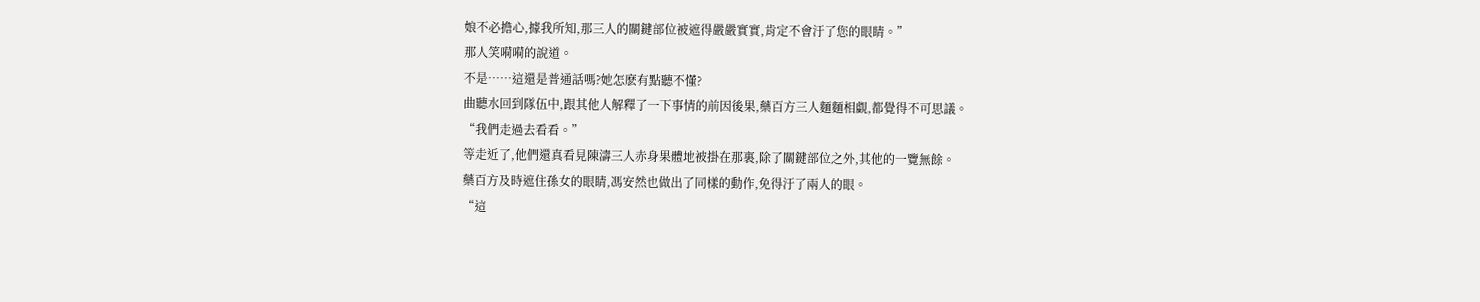娘不必擔心,據我所知,那三人的關鍵部位被遮得嚴嚴實實,肯定不會汙了您的眼睛。”
那人笑嗬嗬的說道。
不是……這還是普通話嗎?她怎麽有點聽不懂?
曲聽水回到隊伍中,跟其他人解釋了一下事情的前因後果,藥百方三人麵麵相覷,都覺得不可思議。
“我們走過去看看。”
等走近了,他們還真看見陳濤三人赤身果體地被掛在那裏,除了關鍵部位之外,其他的一覽無餘。
藥百方及時遮住孫女的眼睛,馮安然也做出了同樣的動作,免得汙了兩人的眼。
“這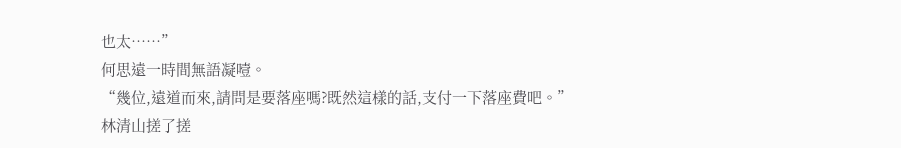也太……”
何思遠一時間無語凝噎。
“幾位,遠道而來,請問是要落座嗎?既然這樣的話,支付一下落座費吧。”
林清山搓了搓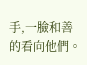手,一臉和善的看向他們。